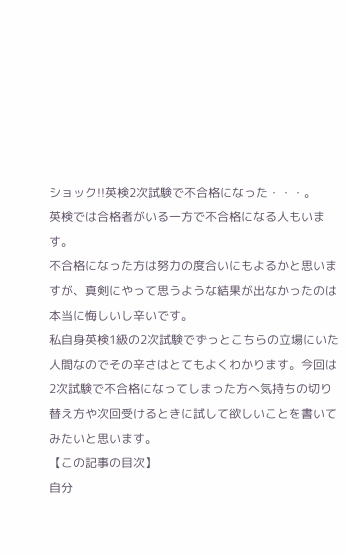ショック!!英検2次試験で不合格になった・・・。
英検では合格者がいる一方で不合格になる人もいます。
不合格になった方は努力の度合いにもよるかと思いますが、真剣にやって思うような結果が出なかったのは本当に悔しいし辛いです。
私自身英検1級の2次試験でずっとこちらの立場にいた人間なのでその辛さはとてもよくわかります。今回は2次試験で不合格になってしまった方へ気持ちの切り替え方や次回受けるときに試して欲しいことを書いてみたいと思います。
【この記事の目次】
自分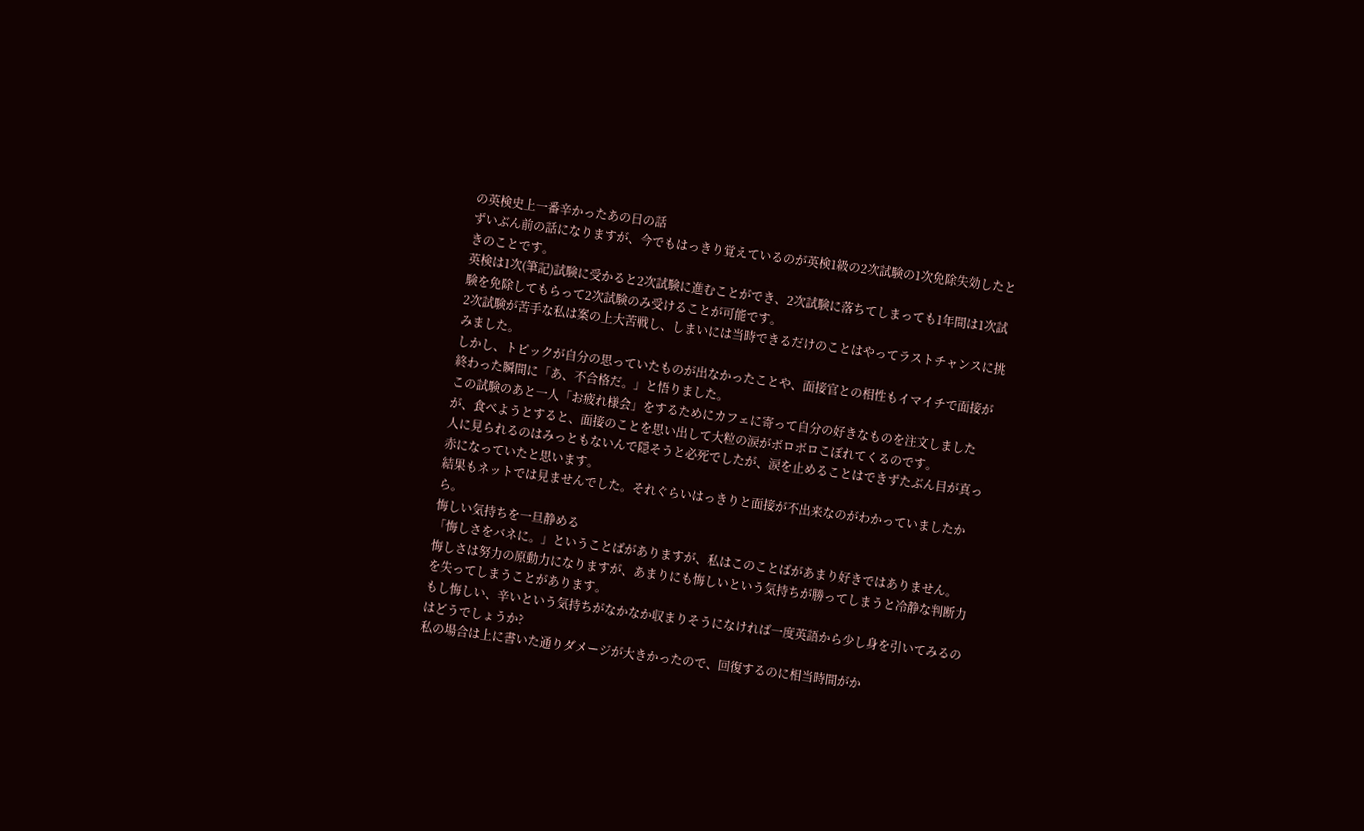の英検史上一番辛かったあの日の話
ずいぶん前の話になりますが、今でもはっきり覚えているのが英検1級の2次試験の1次免除失効したときのことです。
英検は1次(筆記)試験に受かると2次試験に進むことができ、2次試験に落ちてしまっても1年間は1次試験を免除してもらって2次試験のみ受けることが可能です。
2次試験が苦手な私は案の上大苦戦し、しまいには当時できるだけのことはやってラストチャンスに挑みました。
しかし、トピックが自分の思っていたものが出なかったことや、面接官との相性もイマイチで面接が終わった瞬間に「あ、不合格だ。」と悟りました。
この試験のあと一人「お疲れ様会」をするためにカフェに寄って自分の好きなものを注文しましたが、食べようとすると、面接のことを思い出して大粒の涙がボロボロこぼれてくるのです。
人に見られるのはみっともないんで隠そうと必死でしたが、涙を止めることはできずたぶん目が真っ赤になっていたと思います。
結果もネットでは見ませんでした。それぐらいはっきりと面接が不出来なのがわかっていましたから。
悔しい気持ちを一旦静める
「悔しさをバネに。」ということばがありますが、私はこのことばがあまり好きではありません。
悔しさは努力の原動力になりますが、あまりにも悔しいという気持ちが勝ってしまうと冷静な判断力を失ってしまうことがあります。
もし悔しい、辛いという気持ちがなかなか収まりそうになければ一度英語から少し身を引いてみるのはどうでしょうか?
私の場合は上に書いた通りダメージが大きかったので、回復するのに相当時間がか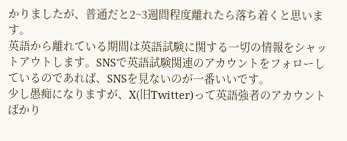かりましたが、普通だと2~3週間程度離れたら落ち着くと思います。
英語から離れている期間は英語試験に関する一切の情報をシャットアウトします。SNSで英語試験関連のアカウントをフォローしているのであれば、SNSを見ないのが一番いいです。
少し愚痴になりますが、X(旧Twitter)って英語強者のアカウントばかり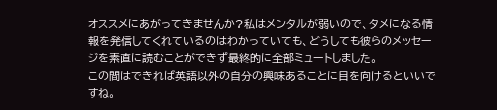オススメにあがってきませんか?私はメンタルが弱いので、タメになる情報を発信してくれているのはわかっていても、どうしても彼らのメッセージを素直に読むことができず最終的に全部ミュートしました。
この間はできれば英語以外の自分の興味あることに目を向けるといいですね。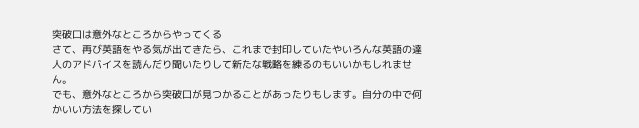突破口は意外なところからやってくる
さて、再び英語をやる気が出てきたら、これまで封印していたやいろんな英語の達人のアドバイスを読んだり聞いたりして新たな戦略を練るのもいいかもしれません。
でも、意外なところから突破口が見つかることがあったりもします。自分の中で何かいい方法を探してい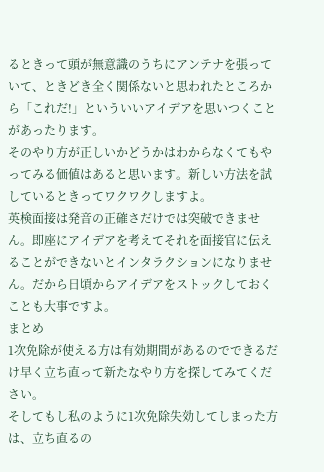るときって頭が無意識のうちにアンテナを張っていて、ときどき全く関係ないと思われたところから「これだ!」といういいアイデアを思いつくことがあったります。
そのやり方が正しいかどうかはわからなくてもやってみる価値はあると思います。新しい方法を試しているときってワクワクしますよ。
英検面接は発音の正確さだけでは突破できません。即座にアイデアを考えてそれを面接官に伝えることができないとインタラクションになりません。だから日頃からアイデアをストックしておくことも大事ですよ。
まとめ
1次免除が使える方は有効期間があるのでできるだけ早く立ち直って新たなやり方を探してみてください。
そしてもし私のように1次免除失効してしまった方は、立ち直るの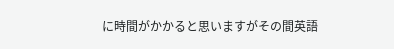に時間がかかると思いますがその間英語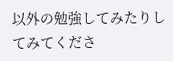以外の勉強してみたりしてみてくださ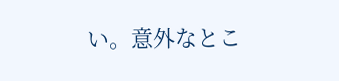い。意外なとこ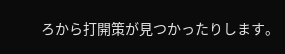ろから打開策が見つかったりします。